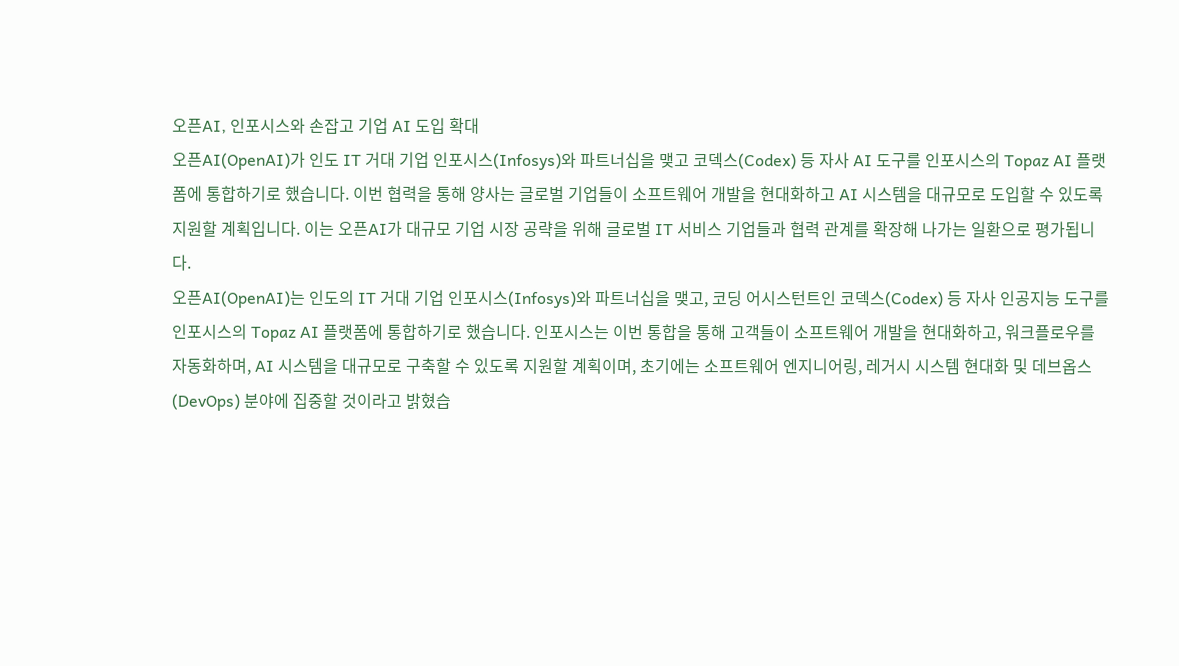오픈AI, 인포시스와 손잡고 기업 AI 도입 확대
오픈AI(OpenAI)가 인도 IT 거대 기업 인포시스(Infosys)와 파트너십을 맺고 코덱스(Codex) 등 자사 AI 도구를 인포시스의 Topaz AI 플랫폼에 통합하기로 했습니다. 이번 협력을 통해 양사는 글로벌 기업들이 소프트웨어 개발을 현대화하고 AI 시스템을 대규모로 도입할 수 있도록 지원할 계획입니다. 이는 오픈AI가 대규모 기업 시장 공략을 위해 글로벌 IT 서비스 기업들과 협력 관계를 확장해 나가는 일환으로 평가됩니다.
오픈AI(OpenAI)는 인도의 IT 거대 기업 인포시스(Infosys)와 파트너십을 맺고, 코딩 어시스턴트인 코덱스(Codex) 등 자사 인공지능 도구를 인포시스의 Topaz AI 플랫폼에 통합하기로 했습니다. 인포시스는 이번 통합을 통해 고객들이 소프트웨어 개발을 현대화하고, 워크플로우를 자동화하며, AI 시스템을 대규모로 구축할 수 있도록 지원할 계획이며, 초기에는 소프트웨어 엔지니어링, 레거시 시스템 현대화 및 데브옵스(DevOps) 분야에 집중할 것이라고 밝혔습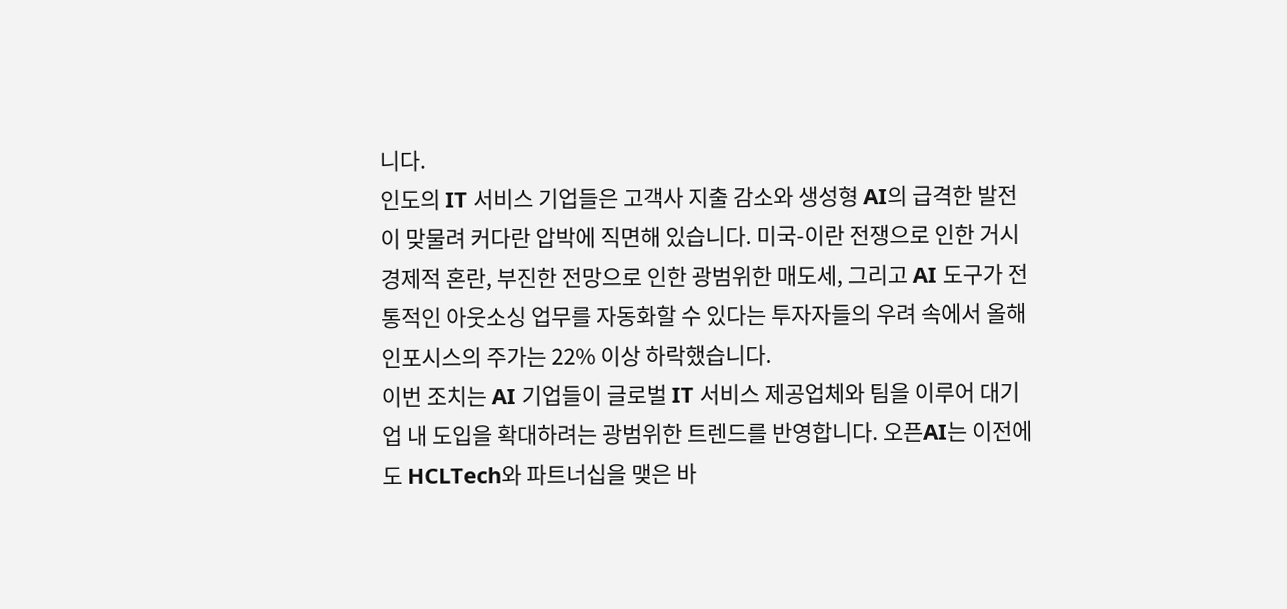니다.
인도의 IT 서비스 기업들은 고객사 지출 감소와 생성형 AI의 급격한 발전이 맞물려 커다란 압박에 직면해 있습니다. 미국-이란 전쟁으로 인한 거시경제적 혼란, 부진한 전망으로 인한 광범위한 매도세, 그리고 AI 도구가 전통적인 아웃소싱 업무를 자동화할 수 있다는 투자자들의 우려 속에서 올해 인포시스의 주가는 22% 이상 하락했습니다.
이번 조치는 AI 기업들이 글로벌 IT 서비스 제공업체와 팀을 이루어 대기업 내 도입을 확대하려는 광범위한 트렌드를 반영합니다. 오픈AI는 이전에도 HCLTech와 파트너십을 맺은 바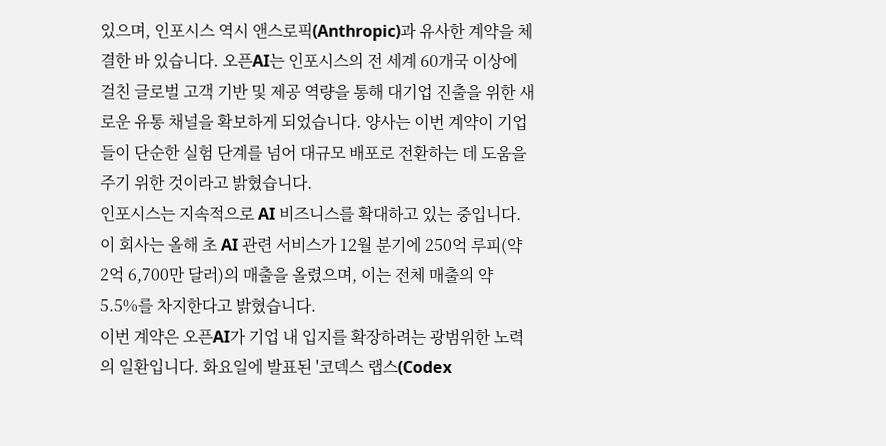있으며, 인포시스 역시 앤스로픽(Anthropic)과 유사한 계약을 체결한 바 있습니다. 오픈AI는 인포시스의 전 세계 60개국 이상에 걸친 글로벌 고객 기반 및 제공 역량을 통해 대기업 진출을 위한 새로운 유통 채널을 확보하게 되었습니다. 양사는 이번 계약이 기업들이 단순한 실험 단계를 넘어 대규모 배포로 전환하는 데 도움을 주기 위한 것이라고 밝혔습니다.
인포시스는 지속적으로 AI 비즈니스를 확대하고 있는 중입니다. 이 회사는 올해 초 AI 관련 서비스가 12월 분기에 250억 루피(약 2억 6,700만 달러)의 매출을 올렸으며, 이는 전체 매출의 약 5.5%를 차지한다고 밝혔습니다.
이번 계약은 오픈AI가 기업 내 입지를 확장하려는 광범위한 노력의 일환입니다. 화요일에 발표된 '코덱스 랩스(Codex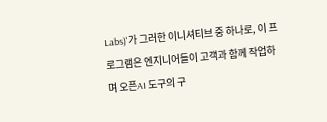Labs)'가 그러한 이니셔티브 중 하나로, 이 프로그램은 엔지니어들이 고객과 함께 작업하며 오픈AI 도구의 구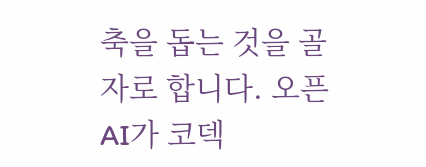축을 돕는 것을 골자로 합니다. 오픈AI가 코덱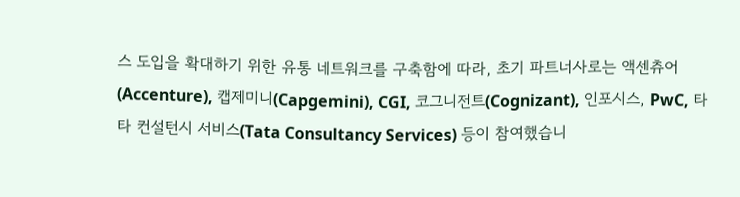스 도입을 확대하기 위한 유통 네트워크를 구축함에 따라, 초기 파트너사로는 액센츄어(Accenture), 캡제미니(Capgemini), CGI, 코그니전트(Cognizant), 인포시스, PwC, 타타 컨설턴시 서비스(Tata Consultancy Services) 등이 참여했습니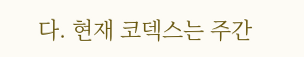다. 현재 코덱스는 주간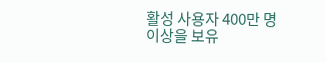활성 사용자 400만 명 이상을 보유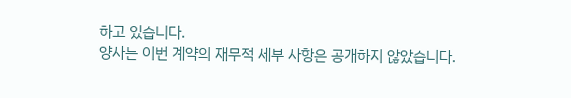하고 있습니다.
양사는 이번 계약의 재무적 세부 사항은 공개하지 않았습니다.